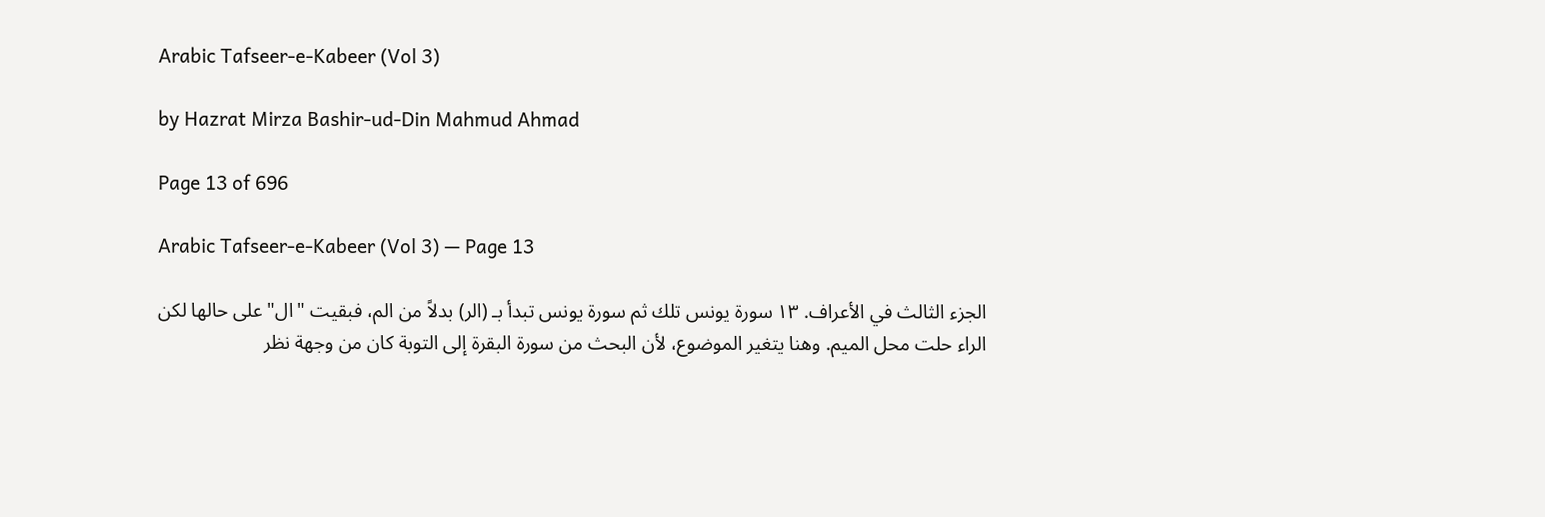Arabic Tafseer-e-Kabeer (Vol 3)

by Hazrat Mirza Bashir-ud-Din Mahmud Ahmad

Page 13 of 696

Arabic Tafseer-e-Kabeer (Vol 3) — Page 13

الجزء الثالث في الأعراف. ۱۳ سورة يونس تلك ثم سورة يونس تبدأ بـ (الر) بدلاً من الم، فبقيت "ال" على حالها لكن الراء حلت محل الميم. وهنا يتغير الموضوع، لأن البحث من سورة البقرة إلى التوبة كان من وجهة نظر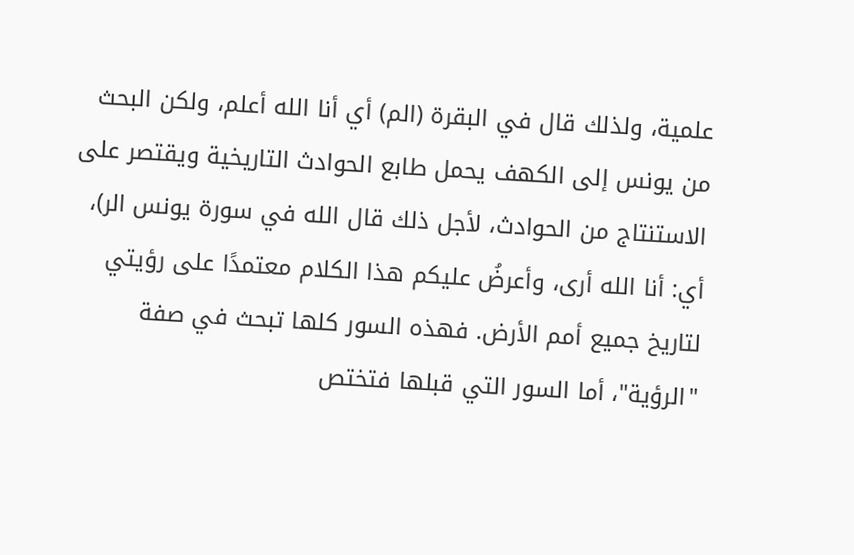علمية، ولذلك قال في البقرة (الم) أي أنا الله أعلم، ولكن البحث من يونس إلى الكهف يحمل طابع الحوادث التاريخية ويقتصر على الاستنتاج من الحوادث، لأجل ذلك قال الله في سورة يونس الر)، أي: أنا الله أرى، وأعرضُ عليكم هذا الكلام معتمدًا على رؤيتي لتاريخ جميع أمم الأرض. فهذه السور كلها تبحث في صفة "الرؤية"، أما السور التي قبلها فتختص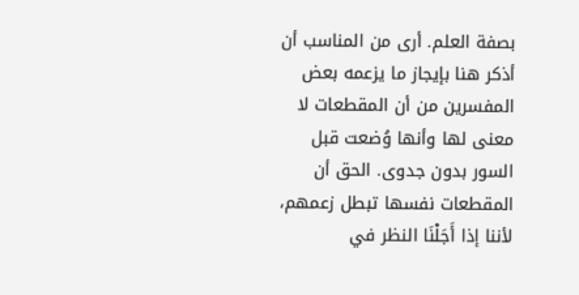بصفة العلم. أرى من المناسب أن أذكر هنا بإيجاز ما يزعمه بعض المفسرين من أن المقطعات لا معنى لها وأنها وُضعت قبل السور بدون جدوى. الحق أن المقطعات نفسها تبطل زعمهم، لأننا إذا أَجَلْنَا النظر في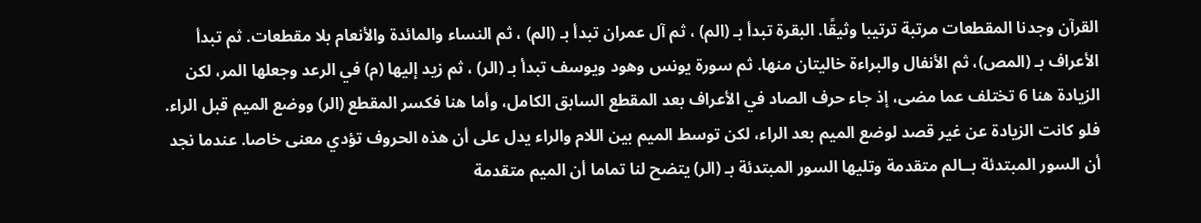القرآن وجدنا المقطعات مرتبة ترتيبا وثيقًا. البقرة تبدأ بـ (الم) ، ثم آل عمران تبدأ بـ (الم) ، ثم النساء والمائدة والأنعام بلا مقطعات. ثم تبدأ الأعراف بـ (المص)، ثم الأنفال والبراءة خاليتان منها. ثم سورة يونس وهود ويوسف تبدأ بـ (الر) ، ثم زيد إليها (م) في الرعد وجعلها المر، لكن الزيادة هنا 6 تختلف عما مضى، إذ جاء حرف الصاد في الأعراف بعد المقطع السابق الكامل، وأما هنا فكسر المقطع (الر) ووضع الميم قبل الراء. فلو كانت الزيادة عن غير قصد لوضع الميم بعد الراء، لكن توسط الميم بين اللام والراء يدل على أن هذه الحروف تؤدي معنى خاصا. عندما نجد أن السور المبتدئة بــالم متقدمة وتليها السور المبتدئة بـ (الر) يتضح لنا تماما أن الميم متقدمة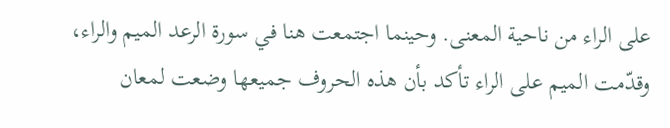على الراء من ناحية المعنى. وحينما اجتمعت هنا في سورة الرعد الميم والراء، وقدّمت الميم على الراء تأكد بأن هذه الحروف جميعها وضعت لمعان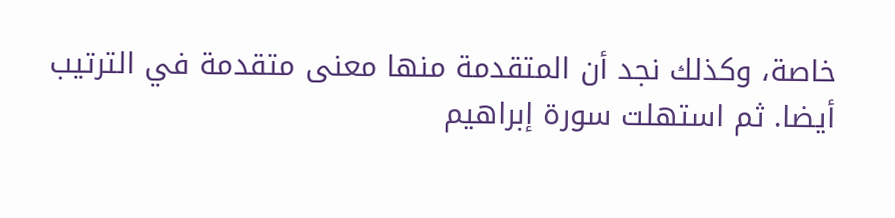خاصة، وكذلك نجد أن المتقدمة منها معنى متقدمة في الترتيب أيضا. ثم استهلت سورة إبراهيم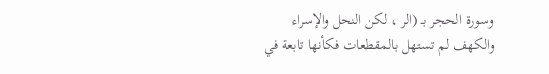وسورة الحجر بـ (الر ، لكن النحل والإسراء والكهف لم تستهل بالمقطعات فكأنها تابعة في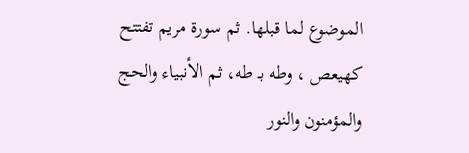الموضوع لما قبلها. ثم سورة مريم تفتتح كهيعص ، وطه بـ طه، ثم الأنبياء والحج والمؤمنون والنور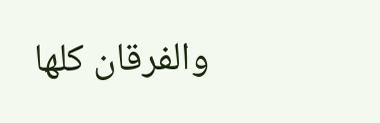والفرقان كلها